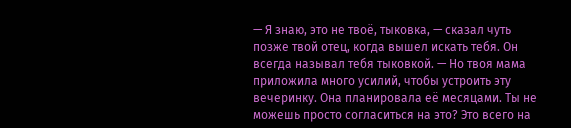— Я знаю, это не твоё, тыковка, — сказал чуть позже твой отец, когда вышел искать тебя. Он всегда называл тебя тыковкой. — Но твоя мама приложила много усилий, чтобы устроить эту вечеринку. Она планировала её месяцами. Ты не можешь просто согласиться на это? Это всего на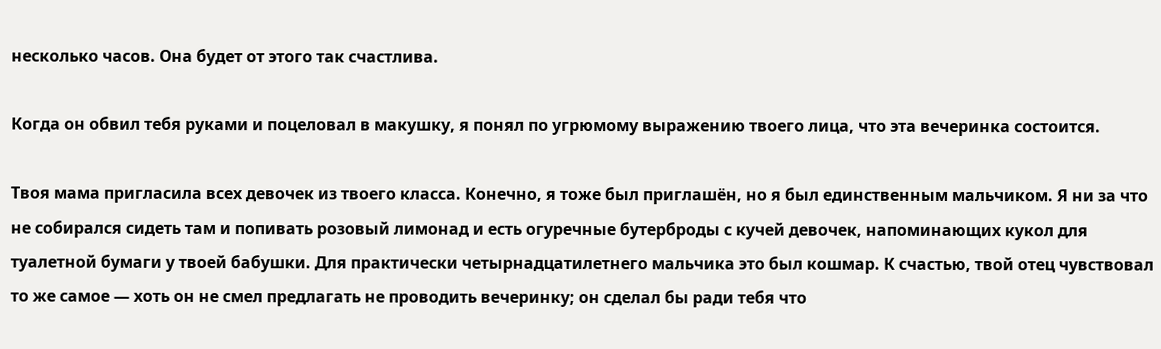несколько часов. Она будет от этого так счастлива.

Когда он обвил тебя руками и поцеловал в макушку, я понял по угрюмому выражению твоего лица, что эта вечеринка состоится.

Твоя мама пригласила всех девочек из твоего класса. Конечно, я тоже был приглашён, но я был единственным мальчиком. Я ни за что не собирался сидеть там и попивать розовый лимонад и есть огуречные бутерброды с кучей девочек, напоминающих кукол для туалетной бумаги у твоей бабушки. Для практически четырнадцатилетнего мальчика это был кошмар. К счастью, твой отец чувствовал то же самое — хоть он не смел предлагать не проводить вечеринку; он сделал бы ради тебя что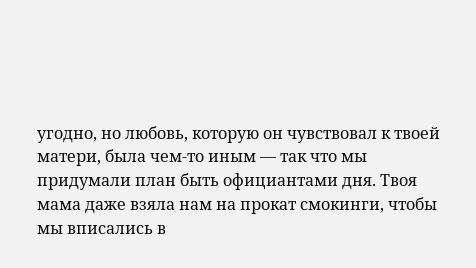угодно, но любовь, которую он чувствовал к твоей матери, была чем-то иным — так что мы придумали план быть официантами дня. Твоя мама даже взяла нам на прокат смокинги, чтобы мы вписались в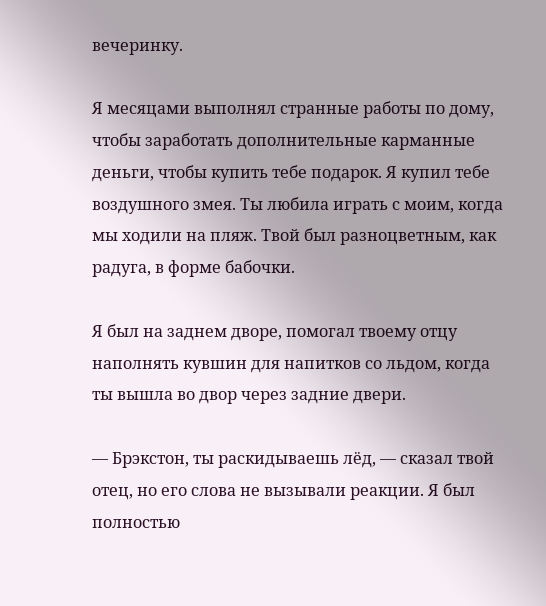вечеринку.

Я месяцами выполнял странные работы по дому, чтобы заработать дополнительные карманные деньги, чтобы купить тебе подарок. Я купил тебе воздушного змея. Ты любила играть с моим, когда мы ходили на пляж. Твой был разноцветным, как радуга, в форме бабочки.

Я был на заднем дворе, помогал твоему отцу наполнять кувшин для напитков со льдом, когда ты вышла во двор через задние двери.

— Брэкстон, ты раскидываешь лёд, — сказал твой отец, но его слова не вызывали реакции. Я был полностью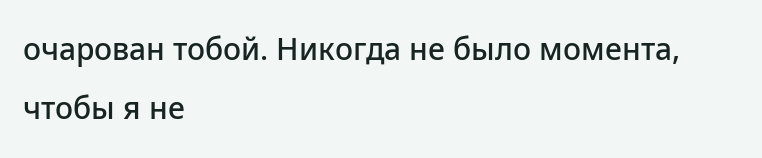очарован тобой. Никогда не было момента, чтобы я не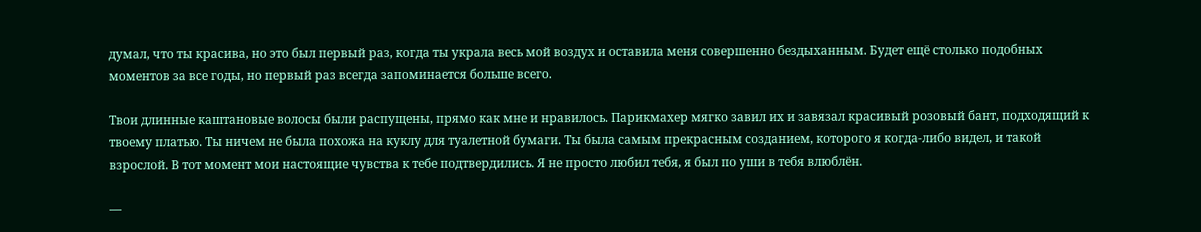думал, что ты красива, но это был первый раз, когда ты украла весь мой воздух и оставила меня совершенно бездыханным. Будет ещё столько подобных моментов за все годы, но первый раз всегда запоминается больше всего.

Твои длинные каштановые волосы были распущены, прямо как мне и нравилось. Парикмахер мягко завил их и завязал красивый розовый бант, подходящий к твоему платью. Ты ничем не была похожа на куклу для туалетной бумаги. Ты была самым прекрасным созданием, которого я когда-либо видел, и такой взрослой. В тот момент мои настоящие чувства к тебе подтвердились. Я не просто любил тебя, я был по уши в тебя влюблён.

—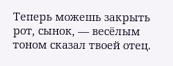Теперь можешь закрыть рот, сынок, — весёлым тоном сказал твоей отец.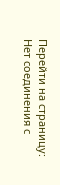Перейти на страницу:
Нет соединения с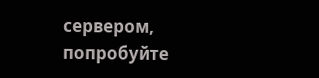сервером, попробуйте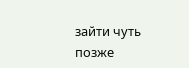зайти чуть позже